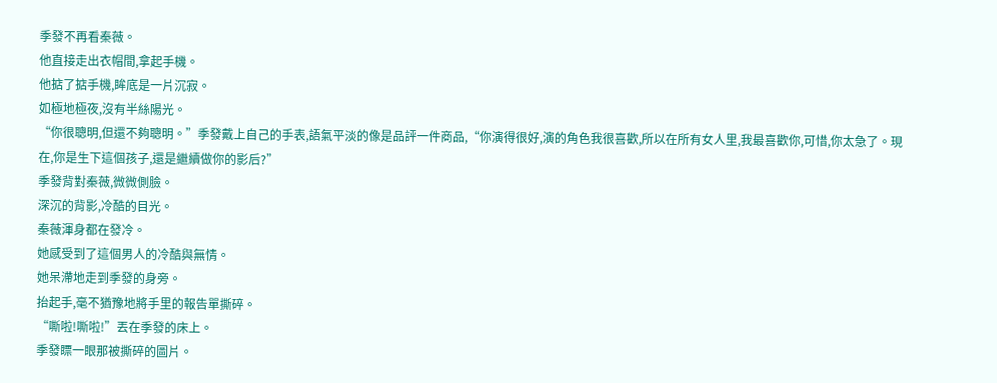季發不再看秦薇。
他直接走出衣帽間,拿起手機。
他掂了掂手機,眸底是一片沉寂。
如極地極夜,沒有半絲陽光。
“你很聰明,但還不夠聰明。”季發戴上自己的手表,語氣平淡的像是品評一件商品,“你演得很好,演的角色我很喜歡,所以在所有女人里,我最喜歡你,可惜,你太急了。現在,你是生下這個孩子,還是繼續做你的影后?”
季發背對秦薇,微微側臉。
深沉的背影,冷酷的目光。
秦薇渾身都在發冷。
她感受到了這個男人的冷酷與無情。
她呆滯地走到季發的身旁。
抬起手,毫不猶豫地將手里的報告單撕碎。
“嘶啦!嘶啦!”丟在季發的床上。
季發瞟一眼那被撕碎的圖片。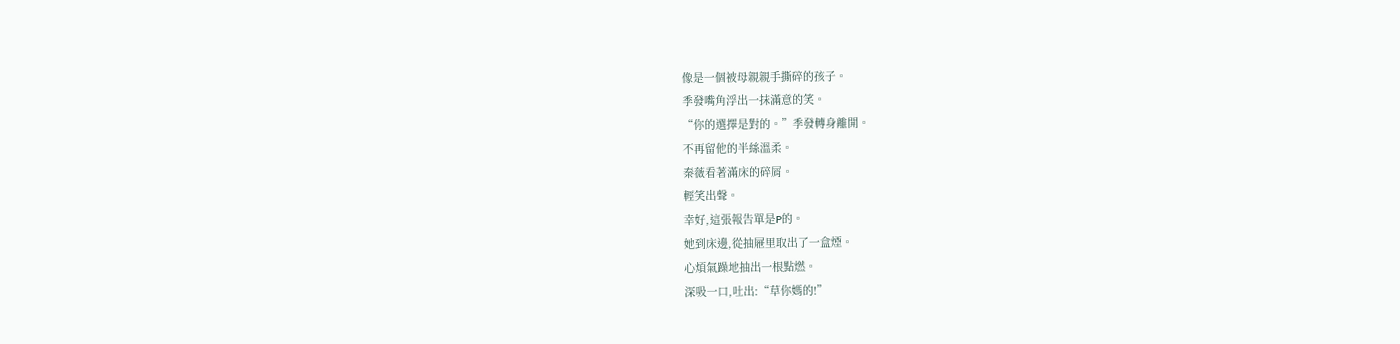像是一個被母親親手撕碎的孩子。
季發嘴角浮出一抹滿意的笑。
“你的選擇是對的。”季發轉身離開。
不再留他的半絲溫柔。
秦薇看著滿床的碎屑。
輕笑出聲。
幸好,這張報告單是P的。
她到床邊,從抽屜里取出了一盒煙。
心煩氣躁地抽出一根點燃。
深吸一口,吐出:“草你媽的!”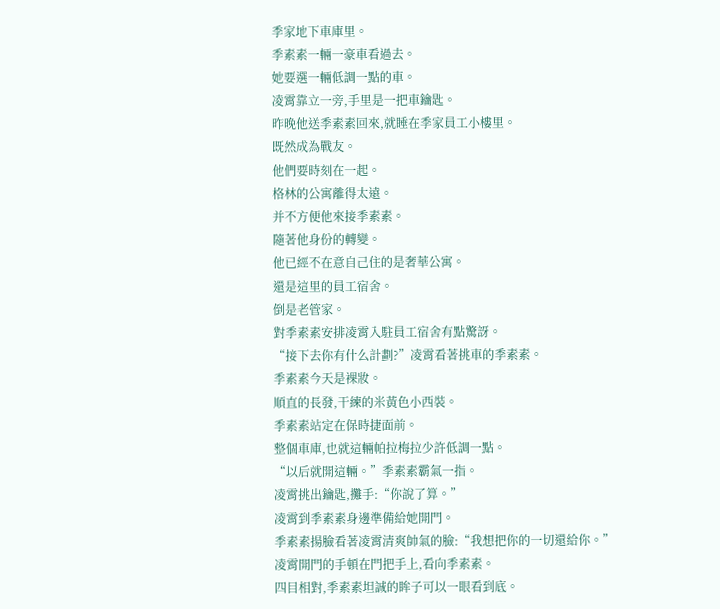季家地下車庫里。
季素素一輛一豪車看過去。
她要選一輛低調一點的車。
凌霄靠立一旁,手里是一把車鑰匙。
昨晚他送季素素回來,就睡在季家員工小樓里。
既然成為戰友。
他們要時刻在一起。
格林的公寓離得太遠。
并不方便他來接季素素。
隨著他身份的轉變。
他已經不在意自己住的是奢華公寓。
還是這里的員工宿舍。
倒是老管家。
對季素素安排凌霄入駐員工宿舍有點驚訝。
“接下去你有什么計劃?”凌霄看著挑車的季素素。
季素素今天是裸妝。
順直的長發,干練的米黃色小西裝。
季素素站定在保時捷面前。
整個車庫,也就這輛帕拉梅拉少許低調一點。
“以后就開這輛。”季素素霸氣一指。
凌霄挑出鑰匙,攤手:“你說了算。”
凌霄到季素素身邊準備給她開門。
季素素揚臉看著凌霄清爽帥氣的臉:“我想把你的一切還給你。”
凌霄開門的手頓在門把手上,看向季素素。
四目相對,季素素坦誠的眸子可以一眼看到底。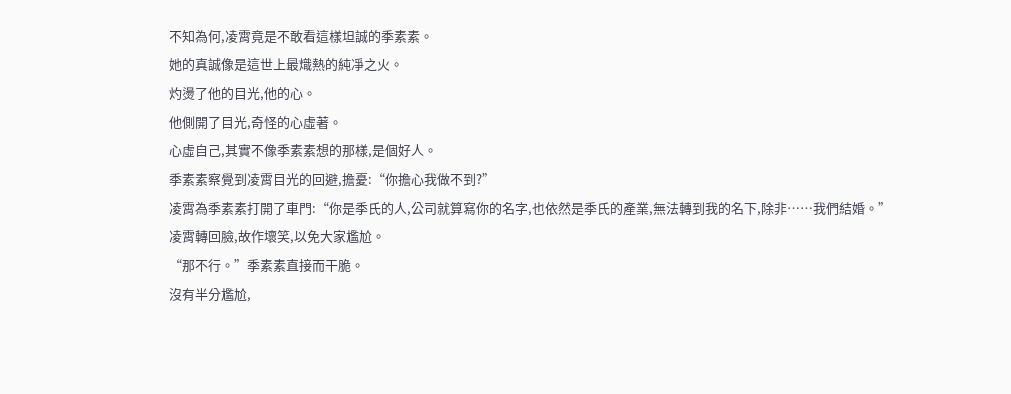不知為何,凌霄竟是不敢看這樣坦誠的季素素。
她的真誠像是這世上最熾熱的純凈之火。
灼燙了他的目光,他的心。
他側開了目光,奇怪的心虛著。
心虛自己,其實不像季素素想的那樣,是個好人。
季素素察覺到凌霄目光的回避,擔憂:“你擔心我做不到?”
凌霄為季素素打開了車門:“你是季氏的人,公司就算寫你的名字,也依然是季氏的產業,無法轉到我的名下,除非……我們結婚。”
凌霄轉回臉,故作壞笑,以免大家尷尬。
“那不行。”季素素直接而干脆。
沒有半分尷尬,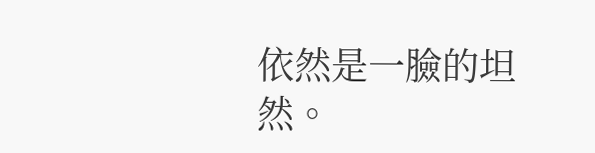依然是一臉的坦然。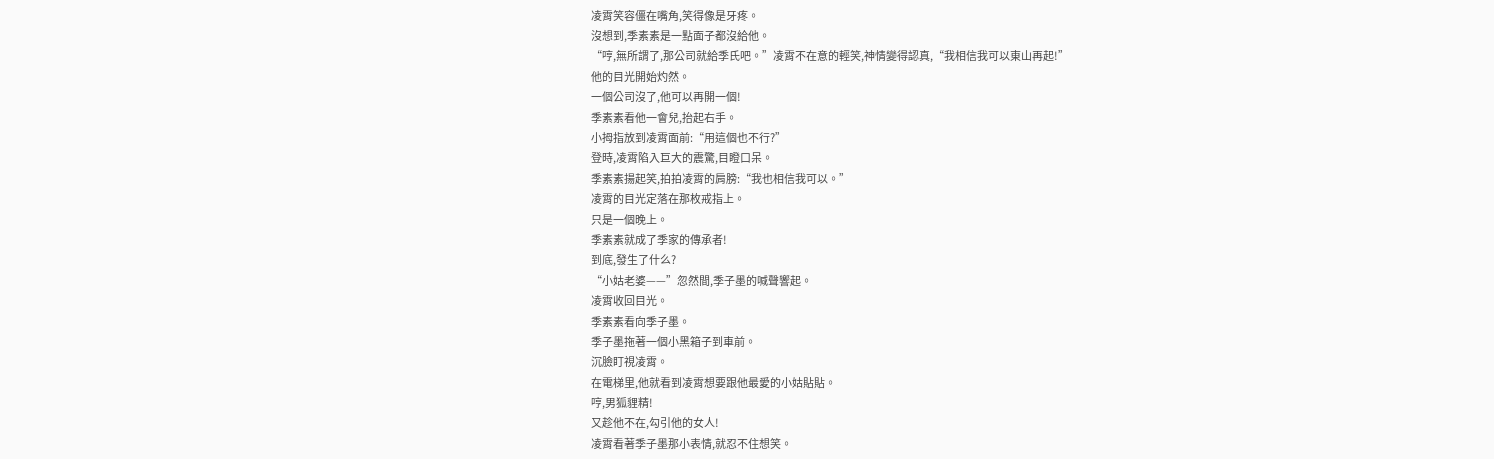凌霄笑容僵在嘴角,笑得像是牙疼。
沒想到,季素素是一點面子都沒給他。
“哼,無所謂了,那公司就給季氏吧。”凌霄不在意的輕笑,神情變得認真,“我相信我可以東山再起!”
他的目光開始灼然。
一個公司沒了,他可以再開一個!
季素素看他一會兒,抬起右手。
小拇指放到凌霄面前:“用這個也不行?”
登時,凌霄陷入巨大的震驚,目瞪口呆。
季素素揚起笑,拍拍凌霄的肩膀:“我也相信我可以。”
凌霄的目光定落在那枚戒指上。
只是一個晚上。
季素素就成了季家的傳承者!
到底,發生了什么?
“小姑老婆——”忽然間,季子墨的喊聲響起。
凌霄收回目光。
季素素看向季子墨。
季子墨拖著一個小黑箱子到車前。
沉臉盯視凌霄。
在電梯里,他就看到凌霄想要跟他最愛的小姑貼貼。
哼,男狐貍精!
又趁他不在,勾引他的女人!
凌霄看著季子墨那小表情,就忍不住想笑。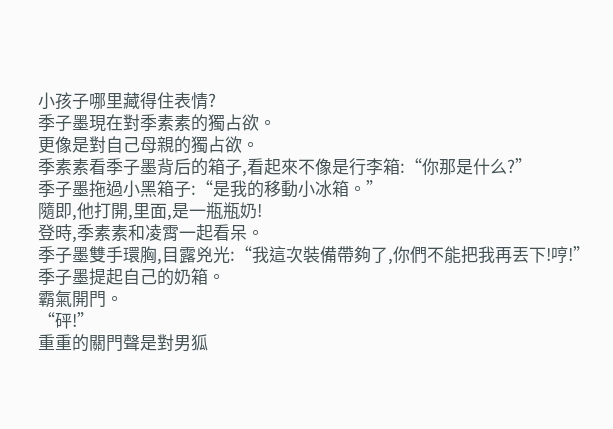小孩子哪里藏得住表情?
季子墨現在對季素素的獨占欲。
更像是對自己母親的獨占欲。
季素素看季子墨背后的箱子,看起來不像是行李箱:“你那是什么?”
季子墨拖過小黑箱子:“是我的移動小冰箱。”
隨即,他打開,里面,是一瓶瓶奶!
登時,季素素和凌霄一起看呆。
季子墨雙手環胸,目露兇光:“我這次裝備帶夠了,你們不能把我再丟下!哼!”
季子墨提起自己的奶箱。
霸氣開門。
“砰!”
重重的關門聲是對男狐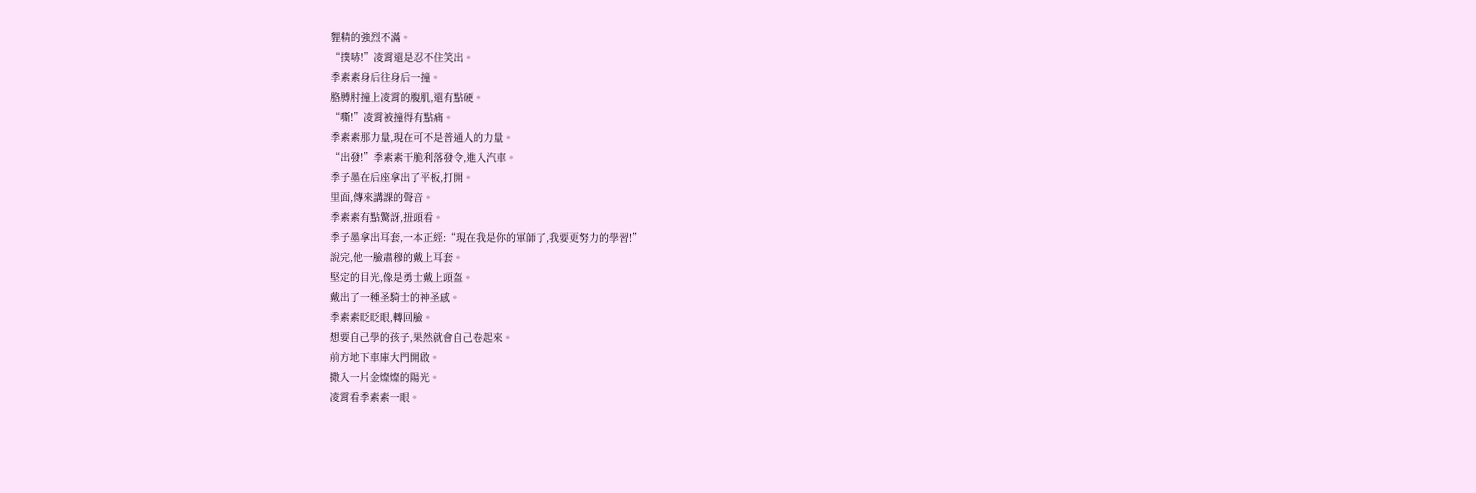貍精的強烈不滿。
“撲哧!”凌霄還是忍不住笑出。
季素素身后往身后一撞。
胳膊肘撞上凌霄的腹肌,還有點硬。
“嘶!”凌霄被撞得有點痛。
季素素那力量,現在可不是普通人的力量。
“出發!”季素素干脆利落發令,進入汽車。
季子墨在后座拿出了平板,打開。
里面,傳來講課的聲音。
季素素有點驚訝,扭頭看。
季子墨拿出耳套,一本正經:“現在我是你的軍師了,我要更努力的學習!”
說完,他一臉肅穆的戴上耳套。
堅定的目光,像是勇士戴上頭盔。
戴出了一種圣騎士的神圣感。
季素素眨眨眼,轉回臉。
想要自己學的孩子,果然就會自己卷起來。
前方地下車庫大門開啟。
撒入一片金燦燦的陽光。
凌霄看季素素一眼。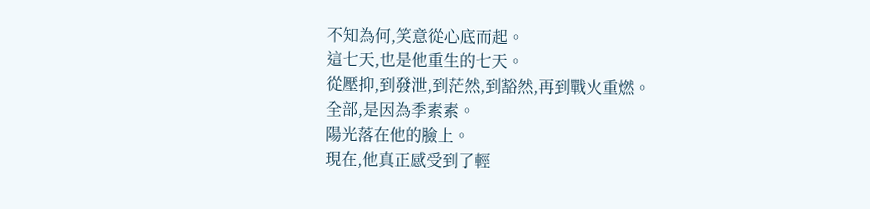不知為何,笑意從心底而起。
這七天,也是他重生的七天。
從壓抑,到發泄,到茫然,到豁然,再到戰火重燃。
全部,是因為季素素。
陽光落在他的臉上。
現在,他真正感受到了輕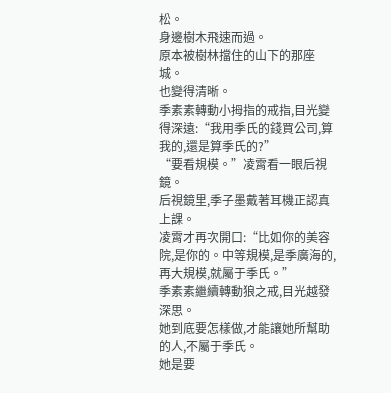松。
身邊樹木飛速而過。
原本被樹林擋住的山下的那座城。
也變得清晰。
季素素轉動小拇指的戒指,目光變得深遠:“我用季氏的錢買公司,算我的,還是算季氏的?”
“要看規模。”凌霄看一眼后視鏡。
后視鏡里,季子墨戴著耳機正認真上課。
凌霄才再次開口:“比如你的美容院,是你的。中等規模,是季廣海的,再大規模,就屬于季氏。”
季素素繼續轉動狼之戒,目光越發深思。
她到底要怎樣做,才能讓她所幫助的人,不屬于季氏。
她是要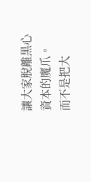讓大家脫離黑心資本的魔爪。
而不是把大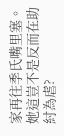家再往季氏嘴里塞。
她這豈不是反而在助紂為虐?